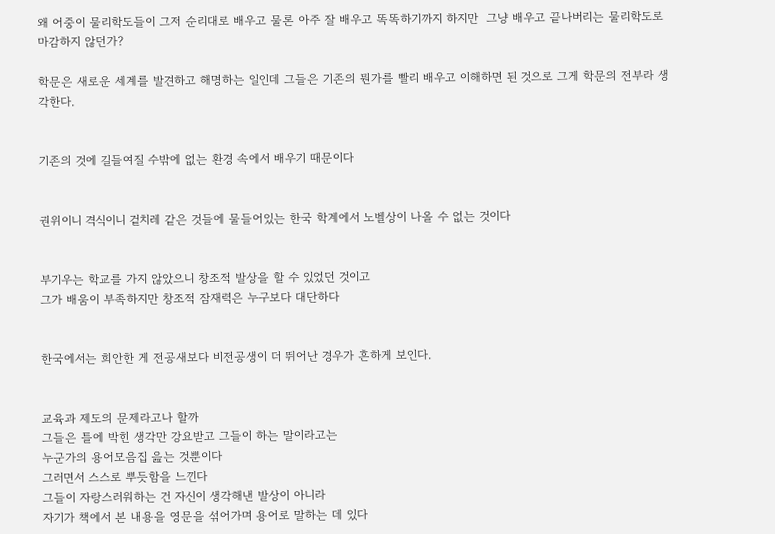왜 어중이 물리학도들이 그저 순리대로 배우고 물론 아주 잘 배우고 똑똑하기까지 하지만  그냥 배우고 끝나버리는 물리학도로 마감하지 않던가?

학문은 새로운 세계를 발견하고 해명하는 일인데 그들은 기존의 뭔가를 빨리 배우고 이해하면 된 것으로 그게 학문의 전부라 생각한다.


기존의 것에 길들여질 수밖에 없는 환경 속에서 배우기 때문이다


권위이니 격식이니 겉치레 같은 것들에 물들어있는 한국 학계에서 노벨상이 나올 수 없는 것이다


부기우는 학교를 가지 않았으니 창조적 발상을 할 수 있었던 것이고
그가 배움이 부족하지만 창조적 잠재력은 누구보다 대단하다


한국에서는 희안한 게 전공새보다 비전공생이 더 뛰어난 경우가 흔하게 보인다.


교육과 제도의 문제라고나 할까
그들은 틀에 박힌 생각만 강요받고 그들이 하는 말이라고는
누군가의 용어모음집 읊는 것뿐이다
그러면서 스스로 뿌듯함을 느낀다
그들이 자랑스러워하는 건 자신이 생각해낸 발상이 아니라
자기가 책에서 본 내용을 영문을 섞어가며 용어로 말하는 데 있다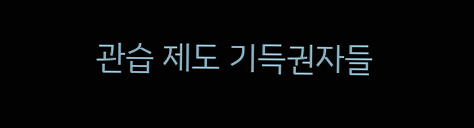관습 제도 기득권자들